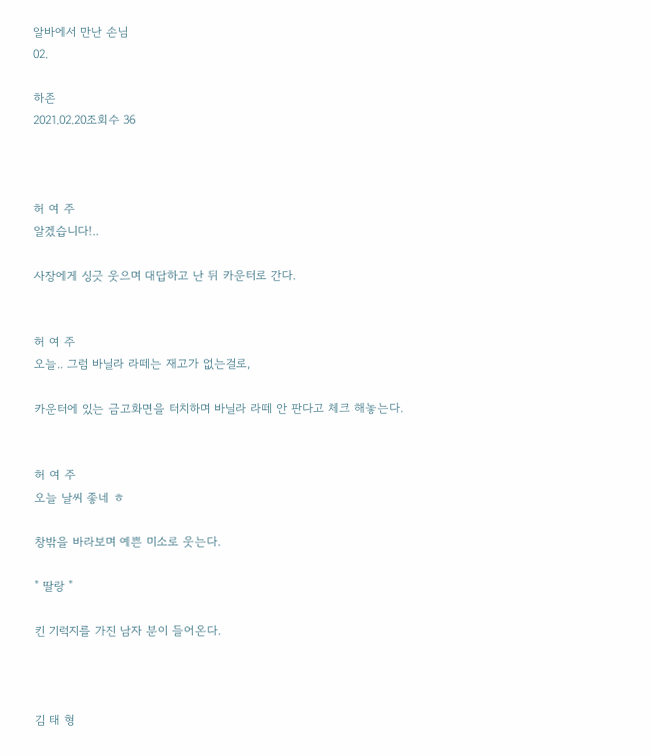알바에서 만난 손님
02.

하존
2021.02.20조회수 36



허 여 주
알겠습니다!..

사장에게 싱긋 웃으며 대답하고 난 뒤 카운터로 간다.


허 여 주
오늘.. 그럼 바닐라 라떼는 재고가 없는걸로,

카운터에 있는 금고화면을 터치하며 바닐라 라떼 안 판다고 체크 해놓는다.


허 여 주
오늘 날씨 좋네 ㅎ

창밖을 바라보며 예쁜 미소로 웃는다.

" 딸랑 "

킨 기럭지를 가진 남자 분이 들어온다.



김 태 형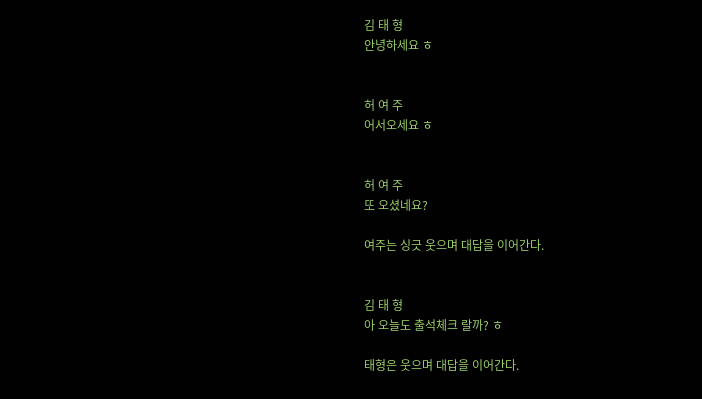김 태 형
안녕하세요 ㅎ


허 여 주
어서오세요 ㅎ


허 여 주
또 오셨네요?

여주는 싱긋 웃으며 대답을 이어간다.


김 태 형
아 오늘도 출석체크 랄까? ㅎ

태형은 웃으며 대답을 이어간다.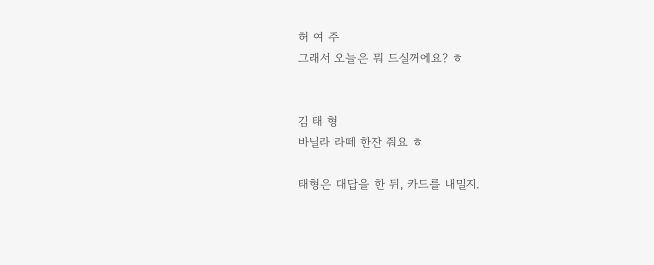허 여 주
그래서 오늘은 뭐 드실꺼에요? ㅎ


김 태 형
바닐라 라떼 한잔 줘요 ㅎ

태형은 대답을 한 뒤, 카드를 내밀지.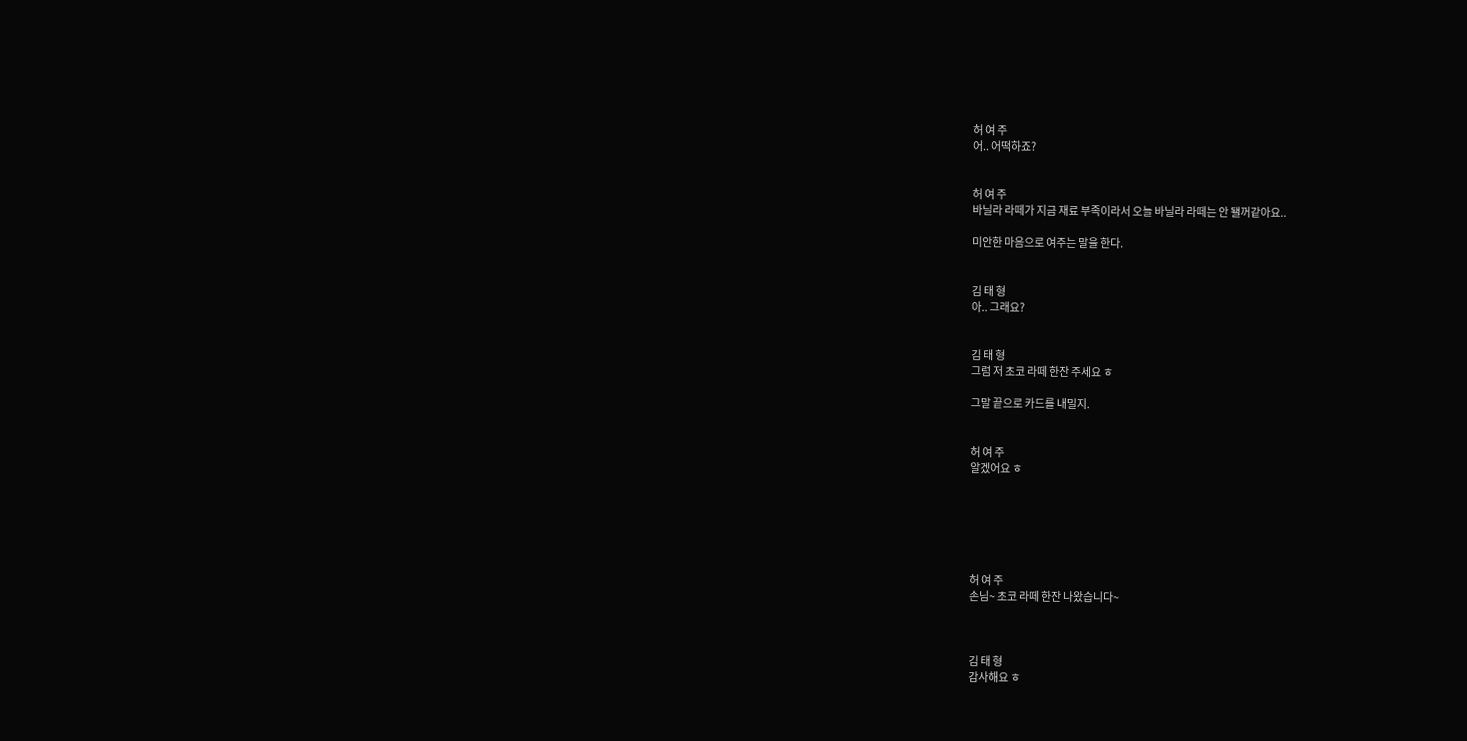허 여 주
어.. 어떡하죠?


허 여 주
바닐라 라떼가 지금 재료 부족이라서 오늘 바닐라 라떼는 안 됄꺼같아요..

미안한 마음으로 여주는 말을 한다.


김 태 형
아.. 그래요?


김 태 형
그럼 저 초코 라떼 한잔 주세요 ㅎ

그말 끝으로 카드를 내밀지.


허 여 주
알겠어요 ㅎ






허 여 주
손님~ 초코 라떼 한잔 나왔습니다~



김 태 형
감사해요 ㅎ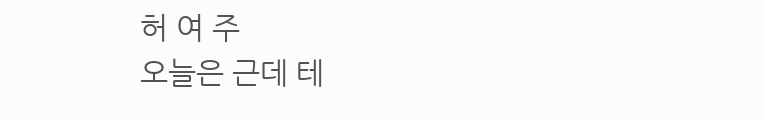허 여 주
오늘은 근데 테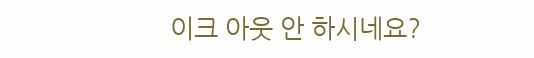이크 아웃 안 하시네요?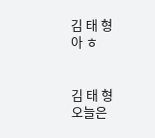김 태 형
아 ㅎ


김 태 형
오늘은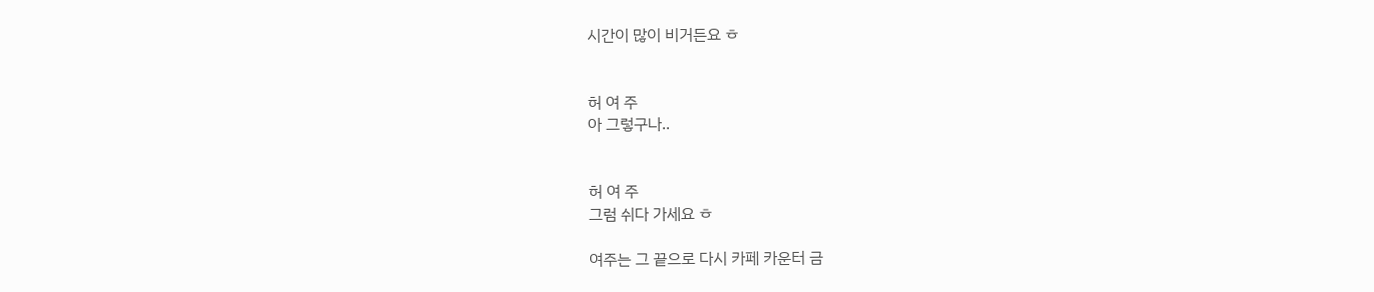시간이 많이 비거든요 ㅎ


허 여 주
아 그렇구나..


허 여 주
그럼 쉬다 가세요 ㅎ

여주는 그 끝으로 다시 카페 카운터 금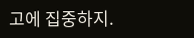고에 집중하지.